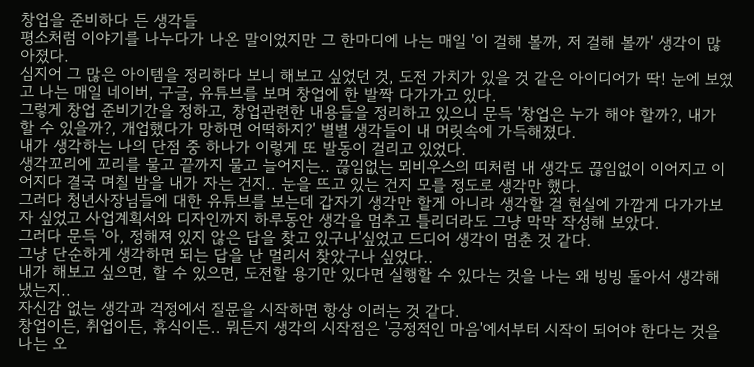창업을 준비하다 든 생각들
평소처럼 이야기를 나누다가 나온 말이었지만 그 한마디에 나는 매일 '이 걸해 볼까, 저 걸해 볼까' 생각이 많아졌다.
심지어 그 많은 아이템을 정리하다 보니 해보고 싶었던 것, 도전 가치가 있을 것 같은 아이디어가 딱! 눈에 보였고 나는 매일 네이버, 구글, 유튜브를 보며 창업에 한 발짝 다가가고 있다.
그렇게 창업 준비기간을 정하고, 창업관련한 내용들을 정리하고 있으니 문득 '창업은 누가 해야 할까?, 내가 할 수 있을까?, 개업했다가 망하면 어떡하지?' 별별 생각들이 내 머릿속에 가득해졌다.
내가 생각하는 나의 단점 중 하나가 이렇게 또 발동이 걸리고 있었다.
생각꼬리에 꼬리를 물고 끝까지 물고 늘어지는.. 끊임없는 뫼비우스의 띠처럼 내 생각도 끊임없이 이어지고 이어지다 결국 며칠 밤을 내가 자는 건지.. 눈을 뜨고 있는 건지 모를 정도로 생각만 했다.
그러다 청년사장님들에 대한 유튜브를 보는데 갑자기 생각만 할게 아니라 생각할 걸 현실에 가깝게 다가가보자 싶었고 사업계획서와 디자인까지 하루동안 생각을 멈추고 틀리더라도 그냥 막막 작성해 보았다.
그러다 문득 '아, 정해져 있지 않은 답을 찾고 있구나'싶었고 드디어 생각이 멈춘 것 같다.
그냥 단순하게 생각하면 되는 답을 난 멀리서 찾았구나 싶었다..
내가 해보고 싶으면, 할 수 있으면, 도전할 용기만 있다면 실행할 수 있다는 것을 나는 왜 빙빙 돌아서 생각해 냈는지..
자신감 없는 생각과 걱정에서 질문을 시작하면 항상 이러는 것 같다.
창업이든, 취업이든, 휴식이든.. 뭐든지 생각의 시작점은 '긍정적인 마음'에서부터 시작이 되어야 한다는 것을 나는 오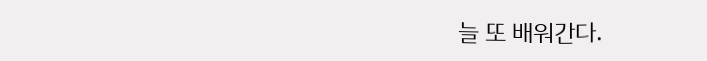늘 또 배워간다.